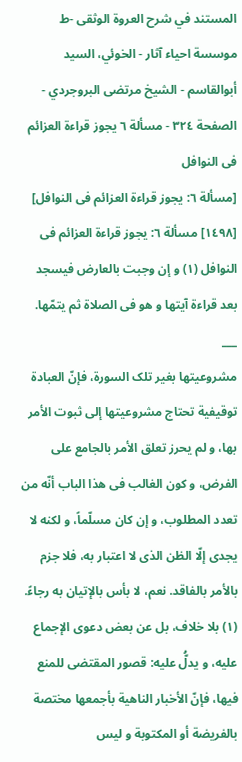المستند في شرح العروة الوثقى -ط موسسة احياء آثار - الخوئي، السيد أبوالقاسم - الشيخ مرتضى البروجردي - الصفحة ٣٢٤ - مسألة ٦ یجوز قراءة العزائم فی النوافل
[مسألة ٦: یجوز قراءة العزائم فی النوافل]
[١٤٩٨] مسألة ٦: یجوز قراءة العزائم فی النوافل (١) و إن وجبت بالعارض فیسجد بعد قراءة آیتها و هو فی الصلاة ثم یتمّها.
___
مشروعیتها بغیر تلک السورة، فإنّ العبادة توقیفیة تحتاج مشروعیتها إلی ثبوت الأمر بها، و لم یحرز تعلق الأمر بالجامع علی الفرض، و کون الغالب فی هذا الباب أنّه من تعدد المطلوب، و إن کان مسلّماً، و لکنه لا یجدی إلّا الظن الذی لا اعتبار به، فلا جزم بالأمر بالفاقد. نعم، لا بأس بالإتیان به رجاءً.
(١) بلا خلاف، بل عن بعض دعوی الإجماع علیه، و یدلُّ علیه: قصور المقتضی للمنع فیها، فإنّ الأخبار الناهیة بأجمعها مختصة بالفریضة أو المکتوبة و لیس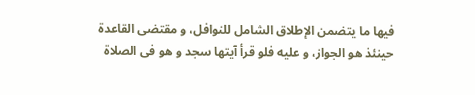فیها ما یتضمن الإطلاق الشامل للنوافل، و مقتضی القاعدة حینئذ هو الجواز، و علیه فلو قرأ آیتها سجد و هو فی الصلاة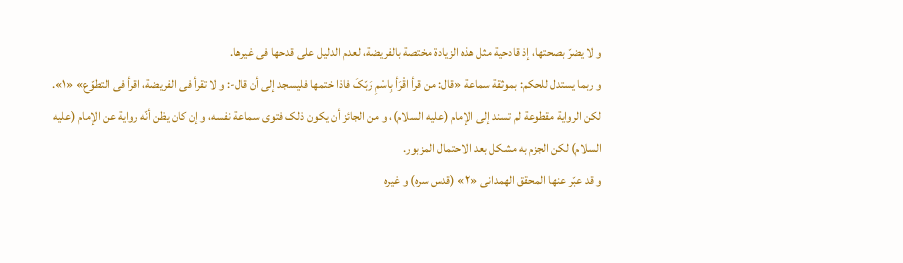و لا یضرّ بصحتها، إذ قادحیة مثل هذه الزیادة مختصة بالفریضة، لعدم الدلیل علی قدحها فی غیرها.
و ربما یستدل للحکم: بموثقة سماعة «قال: من قرأ اقْرَأ بِاسْمِ رَبّکَ فاذا ختمها فلیسجد إلی أن قال-: و لا تقرأ فی الفریضة، اقرأ فی التطوّع» «١». لکن الروایة مقطوعة لم تسند إلی الإمام (علیه السلام)، و من الجائز أن یکون ذلک فتوی سماعة نفسه، و إن کان یظن أنّه روایة عن الإمام (علیه السلام) لکن الجزم به مشکل بعد الاحتمال المزبور.
و قد عبّر عنها المحقق الهمدانی «٢» (قدس سره) و غیره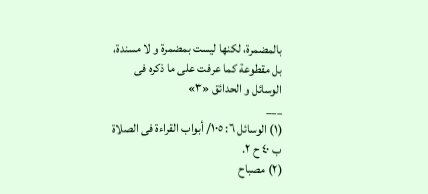بالمضمرة، لکنها لیست بمضمرة و لا مسندة، بل مقطوعة کما عرفت علی ما ذکره فی الوسائل و الحدائق «٣»
___
(١) الوسائل ٦: ١٠٥/ أبواب القراءة فی الصلاة ب ٤٠ ح ٢.
(٢) مصباح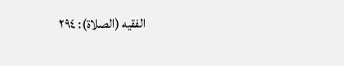الفقیه (الصلاة): ٢٩٤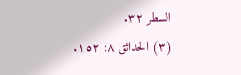السطر ٣٢.
(٣) الحدائق ٨: ١٥٢.